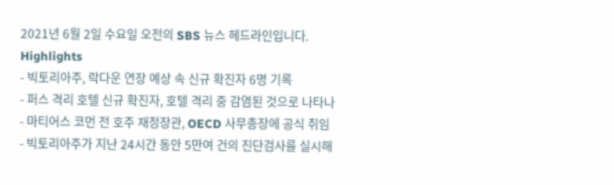2021년 6월 2일 수요일 오전의 SBS 뉴스 헤드라인입니다.
Highlights
- 빅토리아주, 락다운 연장 예상 속 신규 확진자 6명 기록
- 퍼스 격리 호텔 신규 확진자, 호텔 격리 중 감염된 것으로 나타나
- 마티어스 코먼 전 호주 재정장관, OECD 사무총장에 공식 취임
- 빅토리아주가 지난 24시간 동안 5만여 건의 진단검사를 실시해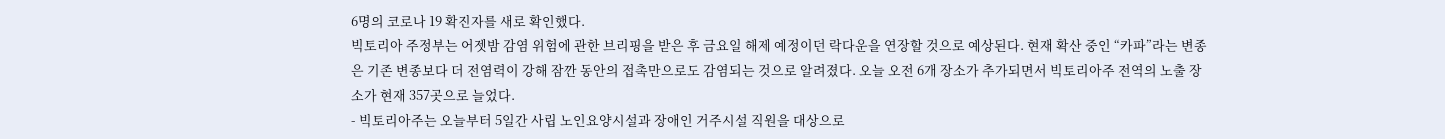6명의 코로나 19 확진자를 새로 확인했다.
빅토리아 주정부는 어젯밤 감염 위험에 관한 브리핑을 받은 후 금요일 해제 예정이던 락다운을 연장할 것으로 예상된다. 현재 확산 중인 “카파”라는 변종은 기존 변종보다 더 전염력이 강해 잠깐 동안의 접촉만으로도 감염되는 것으로 알려졌다. 오늘 오전 6개 장소가 추가되면서 빅토리아주 전역의 노출 장소가 현재 357곳으로 늘었다.
- 빅토리아주는 오늘부터 5일간 사립 노인요양시설과 장애인 거주시설 직원을 대상으로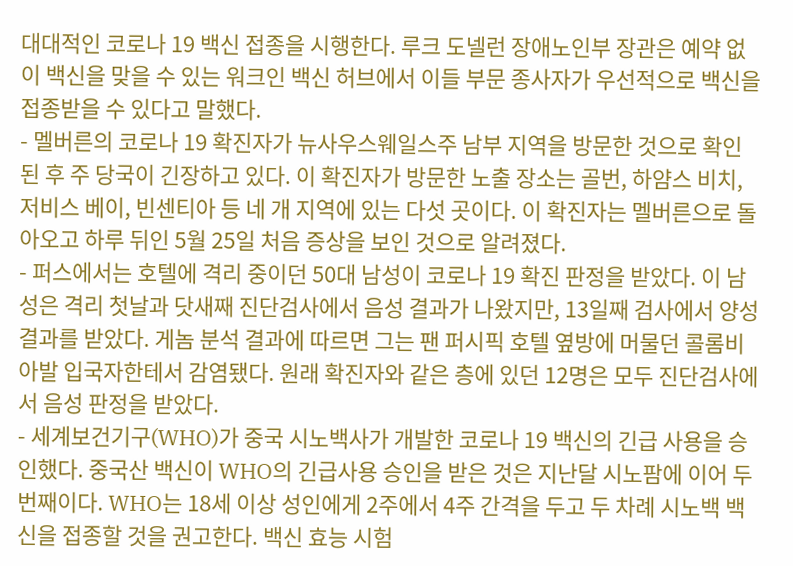대대적인 코로나 19 백신 접종을 시행한다. 루크 도넬런 장애노인부 장관은 예약 없이 백신을 맞을 수 있는 워크인 백신 허브에서 이들 부문 종사자가 우선적으로 백신을 접종받을 수 있다고 말했다.
- 멜버른의 코로나 19 확진자가 뉴사우스웨일스주 남부 지역을 방문한 것으로 확인된 후 주 당국이 긴장하고 있다. 이 확진자가 방문한 노출 장소는 골번, 하얌스 비치, 저비스 베이, 빈센티아 등 네 개 지역에 있는 다섯 곳이다. 이 확진자는 멜버른으로 돌아오고 하루 뒤인 5월 25일 처음 증상을 보인 것으로 알려졌다.
- 퍼스에서는 호텔에 격리 중이던 50대 남성이 코로나 19 확진 판정을 받았다. 이 남성은 격리 첫날과 닷새째 진단검사에서 음성 결과가 나왔지만, 13일째 검사에서 양성 결과를 받았다. 게놈 분석 결과에 따르면 그는 팬 퍼시픽 호텔 옆방에 머물던 콜롬비아발 입국자한테서 감염됐다. 원래 확진자와 같은 층에 있던 12명은 모두 진단검사에서 음성 판정을 받았다.
- 세계보건기구(WHO)가 중국 시노백사가 개발한 코로나 19 백신의 긴급 사용을 승인했다. 중국산 백신이 WHO의 긴급사용 승인을 받은 것은 지난달 시노팜에 이어 두 번째이다. WHO는 18세 이상 성인에게 2주에서 4주 간격을 두고 두 차례 시노백 백신을 접종할 것을 권고한다. 백신 효능 시험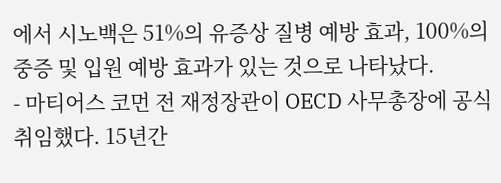에서 시노백은 51%의 유증상 질병 예방 효과, 100%의 중증 및 입원 예방 효과가 있는 것으로 나타났다.
- 마티어스 코먼 전 재정장관이 OECD 사무총장에 공식 취임했다. 15년간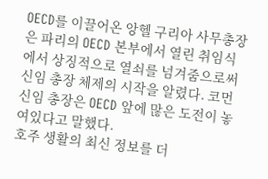OECD를 이끌어온 앙헬 구리아 사무총장은 파리의 OECD 본부에서 열린 취임식에서 상징적으로 열쇠를 넘겨줌으로써 신임 총장 체제의 시작을 알렸다. 코먼 신임 총장은 OECD 앞에 많은 도전이 놓여있다고 말했다.
호주 생활의 최신 정보를 더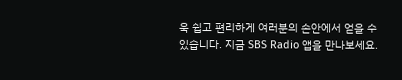욱 쉽고 편리하게 여러분의 손안에서 얻을 수 있습니다. 지금 SBS Radio 앱을 만나보세요.